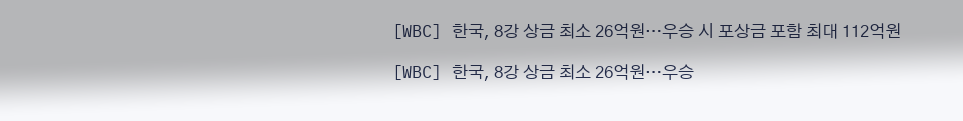[WBC] 한국, 8강 상금 최소 26억원…우승 시 포상금 포함 최대 112억원

[WBC] 한국, 8강 상금 최소 26억원…우승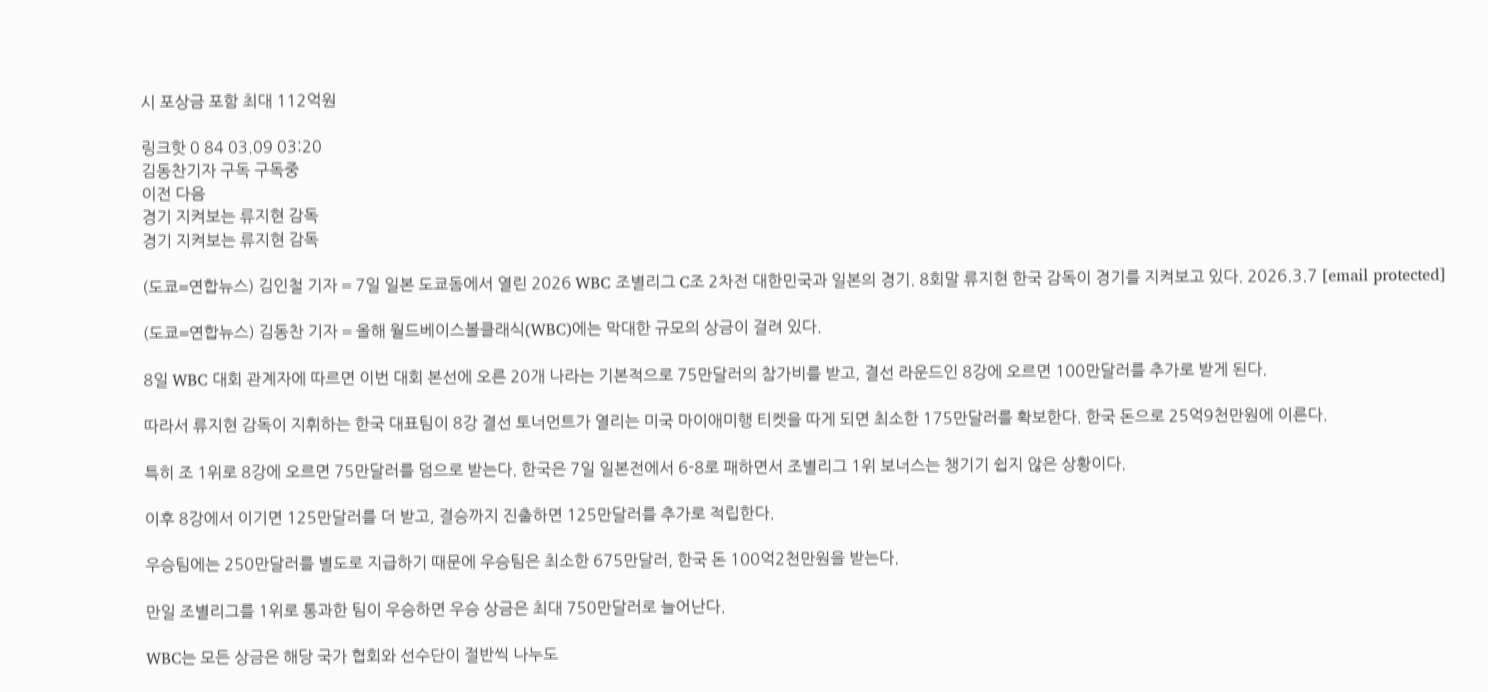시 포상금 포함 최대 112억원

링크핫 0 84 03.09 03:20
김동찬기자 구독 구독중
이전 다음
경기 지켜보는 류지현 감독
경기 지켜보는 류지현 감독

(도쿄=연합뉴스) 김인철 기자 = 7일 일본 도쿄돔에서 열린 2026 WBC 조별리그 C조 2차전 대한민국과 일본의 경기. 8회말 류지현 한국 감독이 경기를 지켜보고 있다. 2026.3.7 [email protected]

(도쿄=연합뉴스) 김동찬 기자 = 올해 월드베이스볼클래식(WBC)에는 막대한 규모의 상금이 걸려 있다.

8일 WBC 대회 관계자에 따르면 이번 대회 본선에 오른 20개 나라는 기본적으로 75만달러의 참가비를 받고, 결선 라운드인 8강에 오르면 100만달러를 추가로 받게 된다.

따라서 류지현 감독이 지휘하는 한국 대표팀이 8강 결선 토너먼트가 열리는 미국 마이애미행 티켓을 따게 되면 최소한 175만달러를 확보한다. 한국 돈으로 25억9천만원에 이른다.

특히 조 1위로 8강에 오르면 75만달러를 덤으로 받는다. 한국은 7일 일본전에서 6-8로 패하면서 조별리그 1위 보너스는 챙기기 쉽지 않은 상황이다.

이후 8강에서 이기면 125만달러를 더 받고, 결승까지 진출하면 125만달러를 추가로 적립한다.

우승팀에는 250만달러를 별도로 지급하기 때문에 우승팀은 최소한 675만달러, 한국 돈 100억2천만원을 받는다.

만일 조별리그를 1위로 통과한 팀이 우승하면 우승 상금은 최대 750만달러로 늘어난다.

WBC는 모든 상금은 해당 국가 협회와 선수단이 절반씩 나누도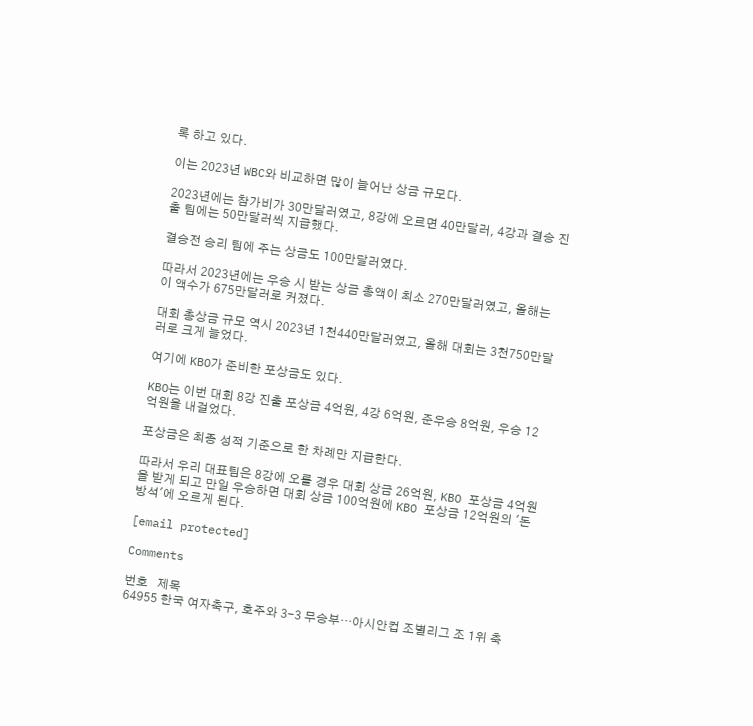록 하고 있다.

이는 2023년 WBC와 비교하면 많이 늘어난 상금 규모다.

2023년에는 참가비가 30만달러였고, 8강에 오르면 40만달러, 4강과 결승 진출 팀에는 50만달러씩 지급했다.

결승전 승리 팀에 주는 상금도 100만달러였다.

따라서 2023년에는 우승 시 받는 상금 총액이 최소 270만달러였고, 올해는 이 액수가 675만달러로 커졌다.

대회 총상금 규모 역시 2023년 1천440만달러였고, 올해 대회는 3천750만달러로 크게 늘었다.

여기에 KBO가 준비한 포상금도 있다.

KBO는 이번 대회 8강 진출 포상금 4억원, 4강 6억원, 준우승 8억원, 우승 12억원을 내걸었다.

포상금은 최종 성적 기준으로 한 차례만 지급한다.

따라서 우리 대표팀은 8강에 오를 경우 대회 상금 26억원, KBO 포상금 4억원을 받게 되고 만일 우승하면 대회 상금 100억원에 KBO 포상금 12억원의 '돈방석'에 오르게 된다.

[email protected]

Comments

번호   제목
64955 한국 여자축구, 호주와 3-3 무승부…아시안컵 조별리그 조 1위 축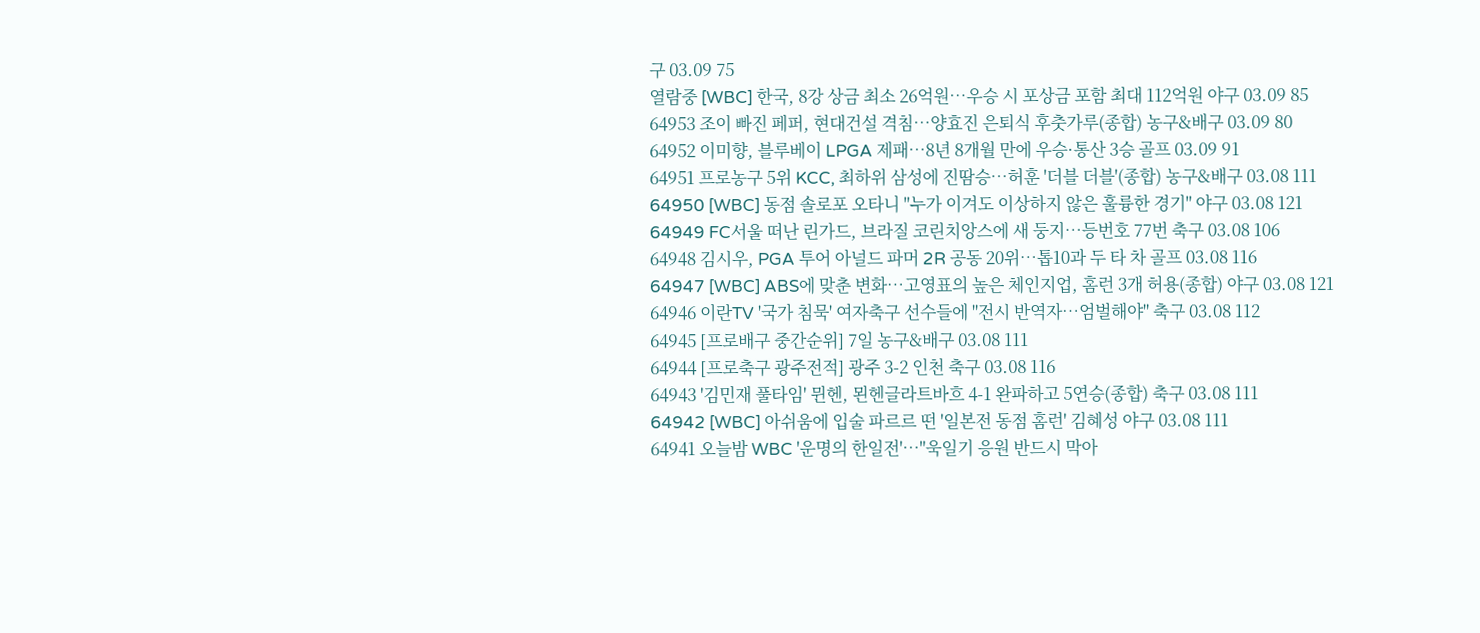구 03.09 75
열람중 [WBC] 한국, 8강 상금 최소 26억원…우승 시 포상금 포함 최대 112억원 야구 03.09 85
64953 조이 빠진 페퍼, 현대건설 격침…양효진 은퇴식 후춧가루(종합) 농구&배구 03.09 80
64952 이미향, 블루베이 LPGA 제패…8년 8개월 만에 우승·통산 3승 골프 03.09 91
64951 프로농구 5위 KCC, 최하위 삼성에 진땀승…허훈 '더블 더블'(종합) 농구&배구 03.08 111
64950 [WBC] 동점 솔로포 오타니 "누가 이겨도 이상하지 않은 훌륭한 경기" 야구 03.08 121
64949 FC서울 떠난 린가드, 브라질 코린치앙스에 새 둥지…등번호 77번 축구 03.08 106
64948 김시우, PGA 투어 아널드 파머 2R 공동 20위…톱10과 두 타 차 골프 03.08 116
64947 [WBC] ABS에 맞춘 변화…고영표의 높은 체인지업, 홈런 3개 허용(종합) 야구 03.08 121
64946 이란TV '국가 침묵' 여자축구 선수들에 "전시 반역자…엄벌해야" 축구 03.08 112
64945 [프로배구 중간순위] 7일 농구&배구 03.08 111
64944 [프로축구 광주전적] 광주 3-2 인천 축구 03.08 116
64943 '김민재 풀타임' 뮌헨, 묀헨글라트바흐 4-1 완파하고 5연승(종합) 축구 03.08 111
64942 [WBC] 아쉬움에 입술 파르르 떤 '일본전 동점 홈런' 김혜성 야구 03.08 111
64941 오늘밤 WBC '운명의 한일전'…"욱일기 응원 반드시 막아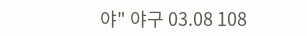야" 야구 03.08 108